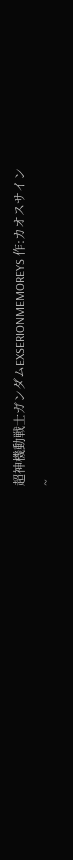超神機動戦士ガンダムEXSERIONMEMOREYS 作:カオスサイン
~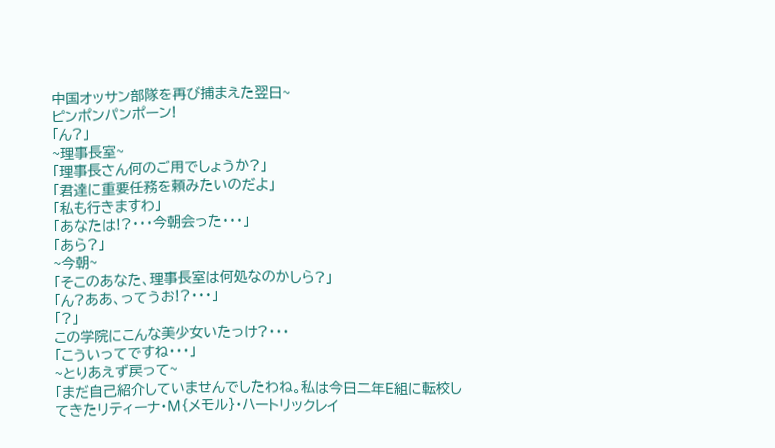中国オッサン部隊を再び捕まえた翌日~
ピンポンパンポーン!
「ん?」
~理事長室~
「理事長さん何のご用でしょうか?」
「君達に重要任務を頼みたいのだよ」
「私も行きますわ」
「あなたは!?・・・今朝会った・・・」
「あら?」
~今朝~
「そこのあなた、理事長室は何処なのかしら?」
「ん?ああ、ってうお!?・・・」
「?」
この学院にこんな美少女いたっけ?・・・
「こういってですね・・・」
~とりあえず戻って~
「まだ自己紹介していませんでしたわね。私は今日二年E組に転校してきたリティーナ・M{メモル}・ハートリックレイ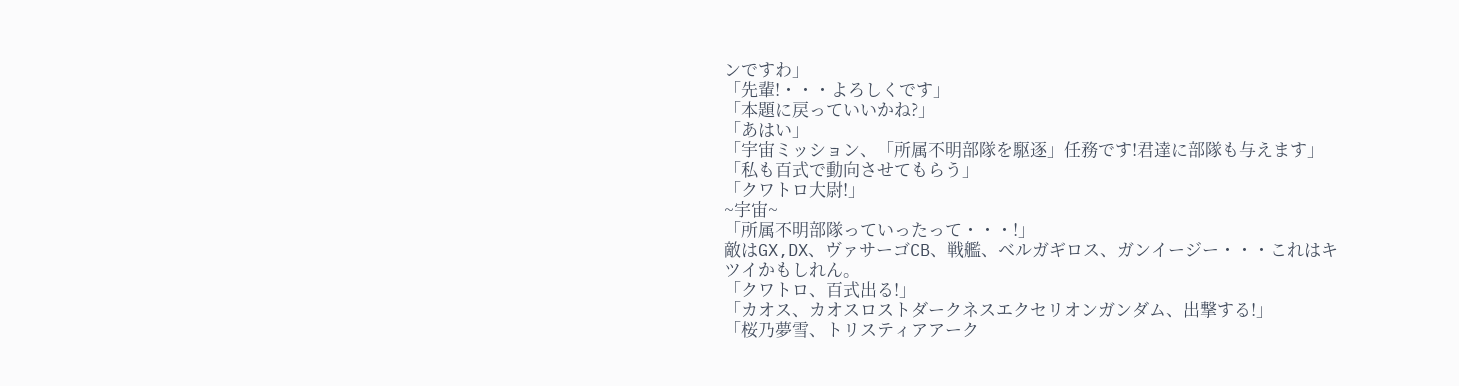ンですわ」
「先輩!・・・よろしくです」
「本題に戻っていいかね?」
「あはい」
「宇宙ミッション、「所属不明部隊を駆逐」任務です!君達に部隊も与えます」
「私も百式で動向させてもらう」
「クワトロ大尉!」
~宇宙~
「所属不明部隊っていったって・・・!」
敵はGX,DX、ヴァサーゴCB、戦艦、ベルガギロス、ガンイージー・・・これはキツイかもしれん。
「クワトロ、百式出る!」
「カオス、カオスロストダークネスエクセリオンガンダム、出撃する!」
「桜乃夢雪、トリスティアアーク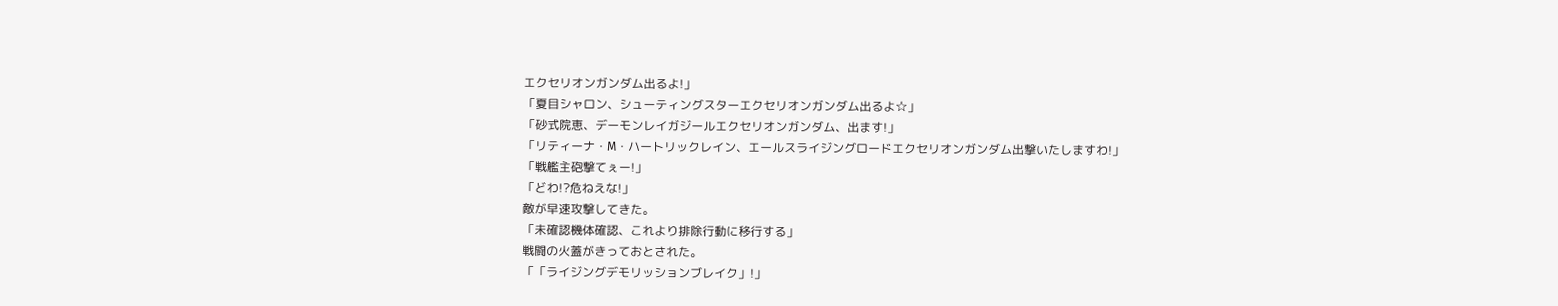エクセリオンガンダム出るよ!」
「夏目シャロン、シューティングスターエクセリオンガンダム出るよ☆」
「砂式院恵、デーモンレイガジールエクセリオンガンダム、出ます!」
「リティーナ・M・ハートリックレイン、エールスライジングロードエクセリオンガンダム出撃いたしますわ!」
「戦艦主砲撃てぇー!」
「どわ!?危ねえな!」
敵が早速攻撃してきた。
「未確認機体確認、これより排除行動に移行する」
戦闘の火蓋がきっておとされた。
「「ライジングデモリッションブレイク」!」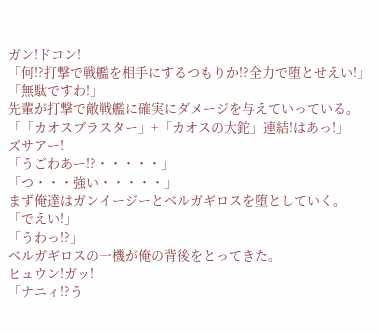ガン!ドコン!
「何!?打撃で戦艦を相手にするつもりか!?全力で堕とせえい!」
「無駄ですわ!」
先輩が打撃で敵戦艦に確実にダメージを与えていっている。
「「カオスブラスター」+「カオスの大鉈」連結!はあっ!」
ズサアー!
「うごわあー!?・・・・・」
「つ・・・強い・・・・・」
まず俺達はガンイージーとベルガギロスを堕としていく。
「でえい!」
「うわっ!?」
ベルガギロスの一機が俺の背後をとってきた。
ヒュウン!ガッ!
「ナニィ!?う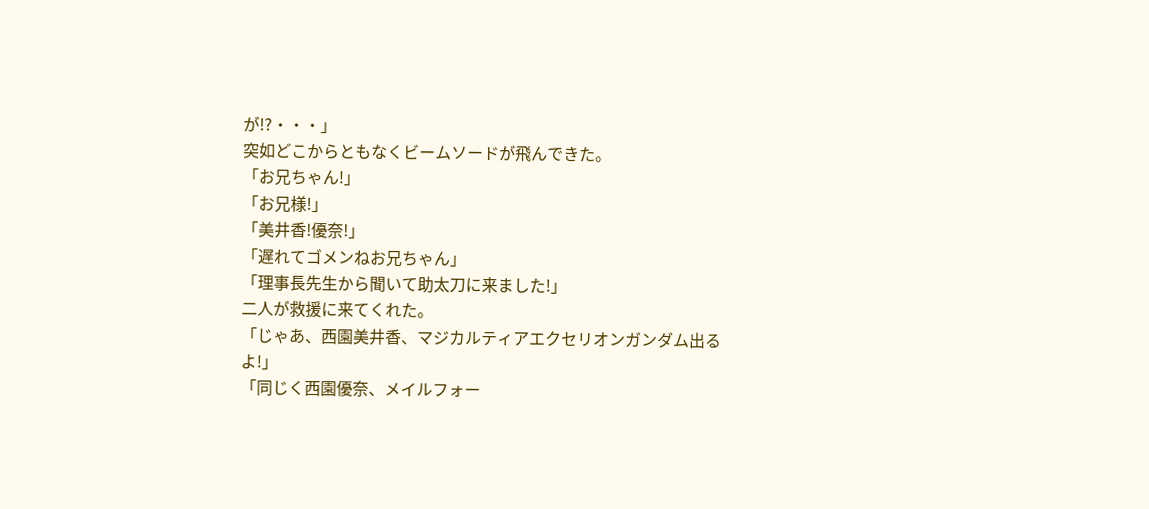が!?・・・」
突如どこからともなくビームソードが飛んできた。
「お兄ちゃん!」
「お兄様!」
「美井香!優奈!」
「遅れてゴメンねお兄ちゃん」
「理事長先生から聞いて助太刀に来ました!」
二人が救援に来てくれた。
「じゃあ、西園美井香、マジカルティアエクセリオンガンダム出るよ!」
「同じく西園優奈、メイルフォー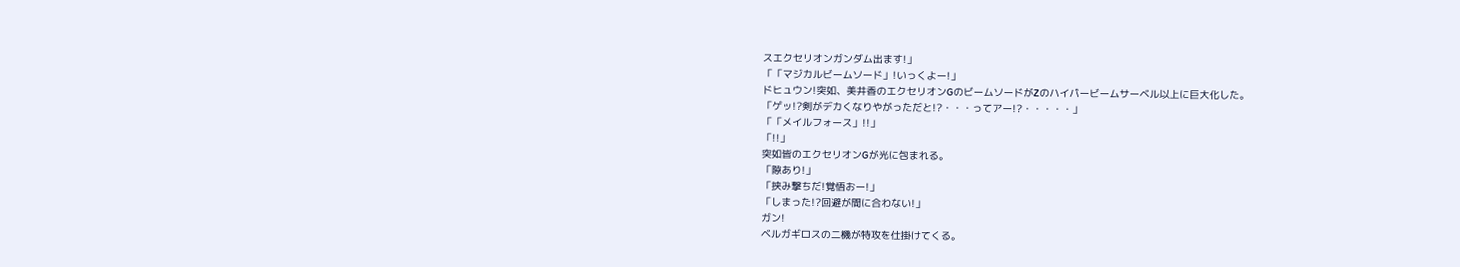スエクセリオンガンダム出ます!」
「「マジカルビームソード」!いっくよー!」
ドヒュウン!突如、美井香のエクセリオンGのビームソードがZのハイパービームサーベル以上に巨大化した。
「ゲッ!?剣がデカくなりやがっただと!?・・・ってアー!?・・・・・」
「「メイルフォース」!!」
「!!」
突如皆のエクセリオンGが光に包まれる。
「隙あり!」
「挟み撃ちだ!覚悟おー!」
「しまった!?回避が間に合わない!」
ガン!
ベルガギロスの二機が特攻を仕掛けてくる。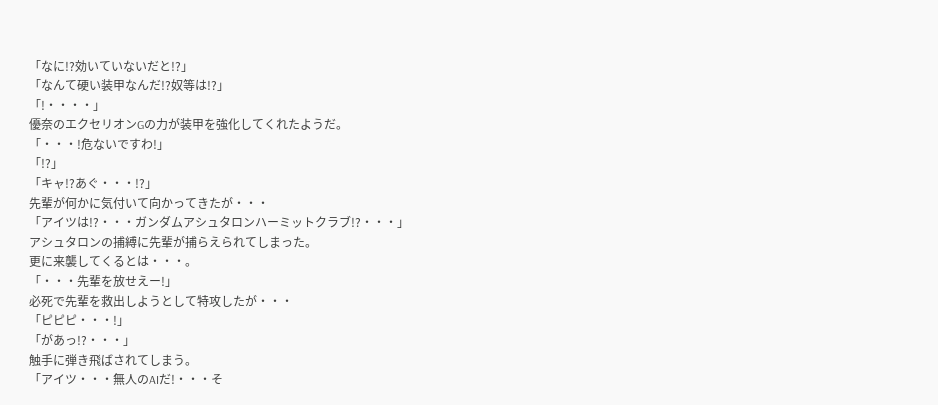「なに!?効いていないだと!?」
「なんて硬い装甲なんだ!?奴等は!?」
「!・・・・」
優奈のエクセリオンGの力が装甲を強化してくれたようだ。
「・・・!危ないですわ!」
「!?」
「キャ!?あぐ・・・!?」
先輩が何かに気付いて向かってきたが・・・
「アイツは!?・・・ガンダムアシュタロンハーミットクラブ!?・・・」
アシュタロンの捕縛に先輩が捕らえられてしまった。
更に来襲してくるとは・・・。
「・・・先輩を放せえー!」
必死で先輩を救出しようとして特攻したが・・・
「ピピピ・・・!」
「があっ!?・・・」
触手に弾き飛ばされてしまう。
「アイツ・・・無人のAIだ!・・・そ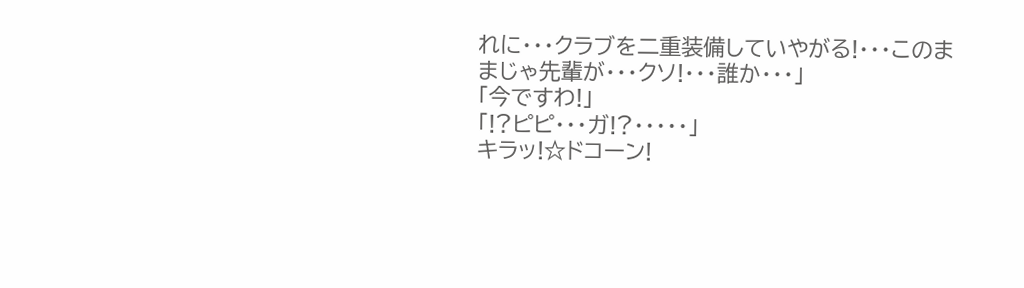れに・・・クラブを二重装備していやがる!・・・このままじゃ先輩が・・・クソ!・・・誰か・・・」
「今ですわ!」
「!?ピピ・・・ガ!?・・・・・」
キラッ!☆ドコーン!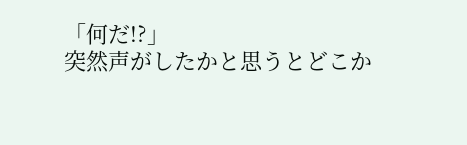「何だ!?」
突然声がしたかと思うとどこか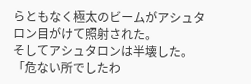らともなく極太のビームがアシュタロン目がけて照射された。
そしてアシュタロンは半壊した。
「危ない所でしたわ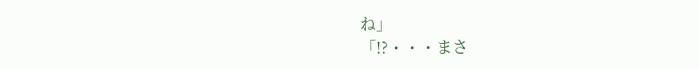ね」
「!?・・・まさ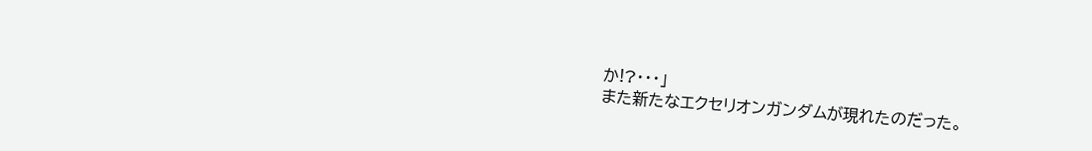か!?・・・」
また新たなエクセリオンガンダムが現れたのだった。